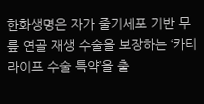한화생명은 자가 줄기세포 기반 무릎 연골 재생 수술을 보장하는 ‘카티라이프 수술 특약’을 출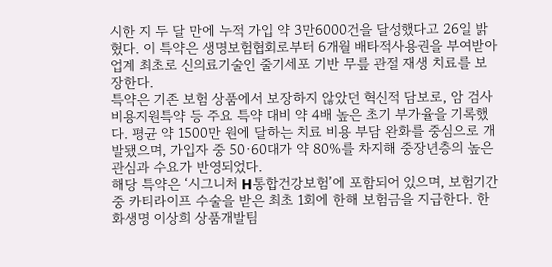시한 지 두 달 만에 누적 가입 약 3만6000건을 달성했다고 26일 밝혔다. 이 특약은 생명보험협회로부터 6개월 배타적사용권을 부여받아 업계 최초로 신의료기술인 줄기세포 기반 무릎 관절 재생 치료를 보장한다.
특약은 기존 보험 상품에서 보장하지 않았던 혁신적 담보로, 암 검사비용지원특약 등 주요 특약 대비 약 4배 높은 초기 부가율을 기록했다. 평균 약 1500만 원에 달하는 치료 비용 부담 완화를 중심으로 개발됐으며, 가입자 중 50·60대가 약 80%를 차지해 중장년층의 높은 관심과 수요가 반영되었다.
해당 특약은 ‘시그니처 H통합건강보험’에 포함되어 있으며, 보험기간 중 카티라이프 수술을 받은 최초 1회에 한해 보험금을 지급한다. 한화생명 이상희 상품개발팀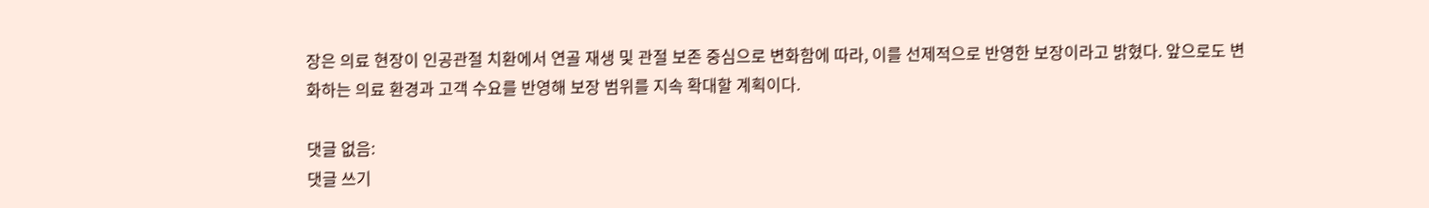장은 의료 현장이 인공관절 치환에서 연골 재생 및 관절 보존 중심으로 변화함에 따라, 이를 선제적으로 반영한 보장이라고 밝혔다. 앞으로도 변화하는 의료 환경과 고객 수요를 반영해 보장 범위를 지속 확대할 계획이다.

댓글 없음:
댓글 쓰기